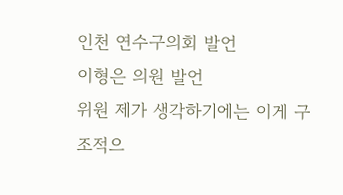인천 연수구의회 발언
이형은 의원 발언
위원 제가 생각하기에는 이게 구조적으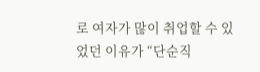로 여자가 많이 취업할 수 있었던 이유가 “단순직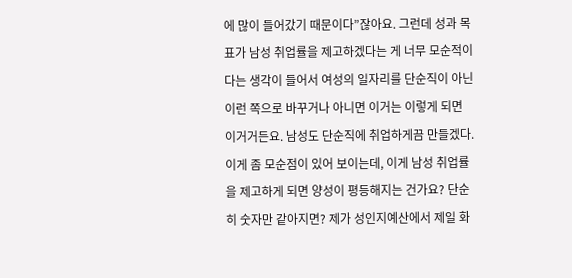에 많이 들어갔기 때문이다”잖아요. 그런데 성과 목표가 남성 취업률을 제고하겠다는 게 너무 모순적이다는 생각이 들어서 여성의 일자리를 단순직이 아닌 이런 쪽으로 바꾸거나 아니면 이거는 이렇게 되면 이거거든요. 남성도 단순직에 취업하게끔 만들겠다.
이게 좀 모순점이 있어 보이는데, 이게 남성 취업률을 제고하게 되면 양성이 평등해지는 건가요? 단순히 숫자만 같아지면? 제가 성인지예산에서 제일 화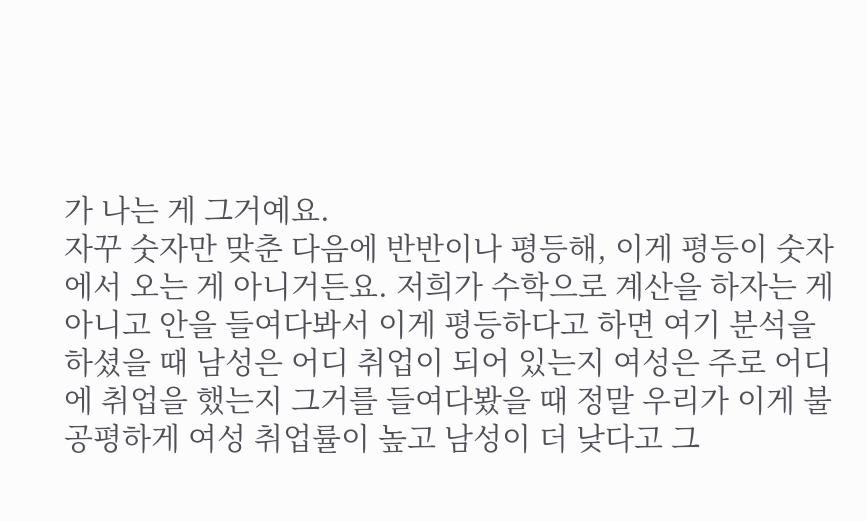가 나는 게 그거예요.
자꾸 숫자만 맞춘 다음에 반반이나 평등해, 이게 평등이 숫자에서 오는 게 아니거든요. 저희가 수학으로 계산을 하자는 게 아니고 안을 들여다봐서 이게 평등하다고 하면 여기 분석을 하셨을 때 남성은 어디 취업이 되어 있는지 여성은 주로 어디에 취업을 했는지 그거를 들여다봤을 때 정말 우리가 이게 불공평하게 여성 취업률이 높고 남성이 더 낮다고 그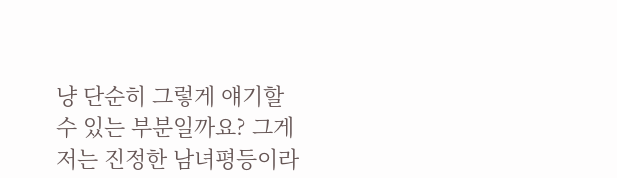냥 단순히 그렇게 얘기할 수 있는 부분일까요? 그게 저는 진정한 남녀평등이라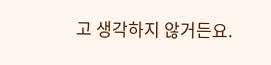고 생각하지 않거든요.